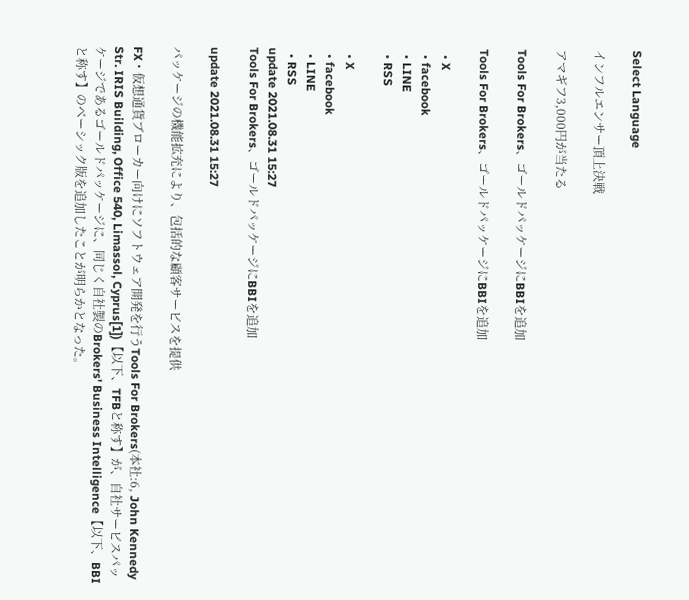Select Language

インフルエンサー頂上決戦

アマギフ3,000円が当たる

Tools For Brokers、ゴールドパッケージにBBIを追加

Tools For Brokers、ゴールドパッケージにBBIを追加

  • X
  • facebook
  • LINE
  • RSS

  • X
  • facebook
  • LINE
  • RSS
update 2021.08.31 15:27
Tools For Brokers、ゴールドパッケージにBBIを追加

update 2021.08.31 15:27

パッケージの機能拡充により、包括的な顧客サービスを提供

FX・仮想通貨ブローカー向けにソフトウェア開発を行うTools For Brokers(本社:6, John Kennedy Str. IRIS Building, Office 540, Limassol, Cyprus[1])【以下、TFBと称す】が、自社サービスパッケージであるゴールドパッケージに、同じく自社製のBrokers' Business Intelligence【以下、BBIと称す】のベーシック版を追加したことが明らかとなった。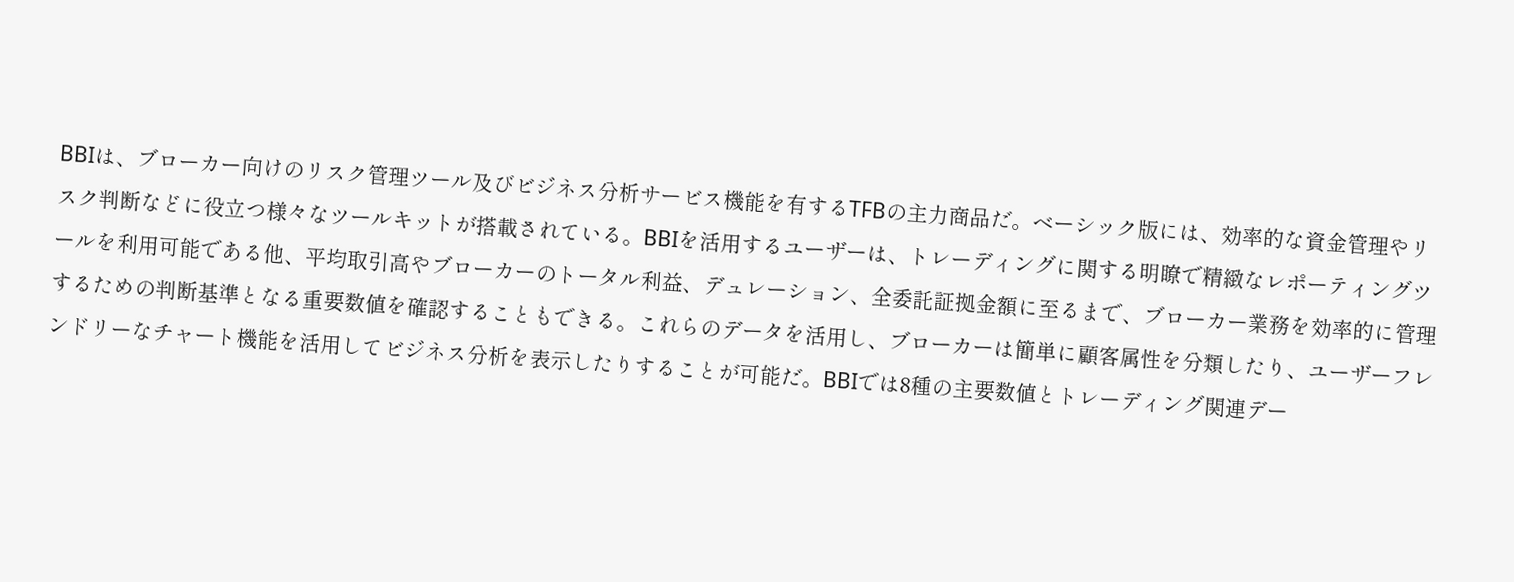BBIは、ブローカー向けのリスク管理ツール及びビジネス分析サービス機能を有するTFBの主力商品だ。ベーシック版には、効率的な資金管理やリスク判断などに役立つ様々なツールキットが搭載されている。BBIを活用するユーザーは、トレーディングに関する明瞭で精緻なレポーティングツールを利用可能である他、平均取引高やブローカーのトータル利益、デュレーション、全委託証拠金額に至るまで、ブローカー業務を効率的に管理するための判断基準となる重要数値を確認することもできる。これらのデータを活用し、ブローカーは簡単に顧客属性を分類したり、ユーザーフレンドリーなチャート機能を活用してビジネス分析を表示したりすることが可能だ。BBIでは8種の主要数値とトレーディング関連デー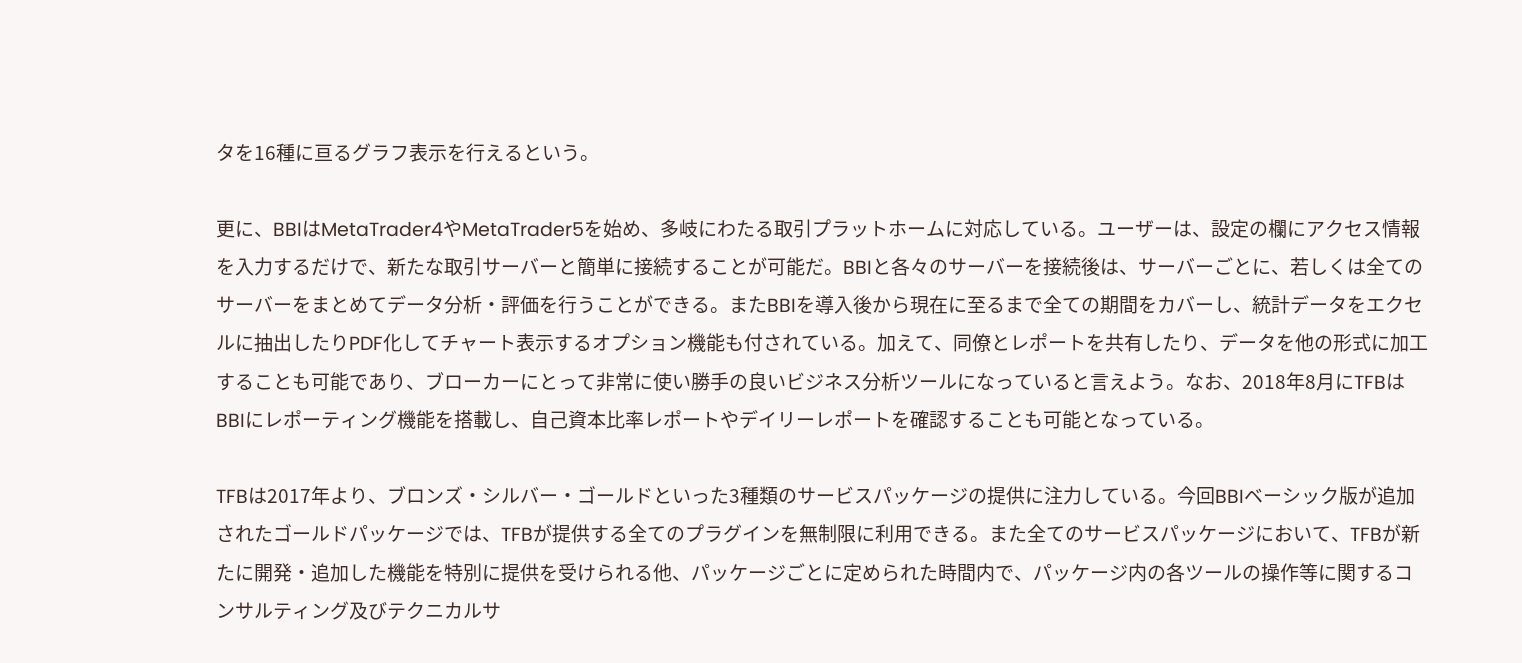タを16種に亘るグラフ表示を行えるという。

更に、BBIはMetaTrader4やMetaTrader5を始め、多岐にわたる取引プラットホームに対応している。ユーザーは、設定の欄にアクセス情報を入力するだけで、新たな取引サーバーと簡単に接続することが可能だ。BBIと各々のサーバーを接続後は、サーバーごとに、若しくは全てのサーバーをまとめてデータ分析・評価を行うことができる。またBBIを導入後から現在に至るまで全ての期間をカバーし、統計データをエクセルに抽出したりPDF化してチャート表示するオプション機能も付されている。加えて、同僚とレポートを共有したり、データを他の形式に加工することも可能であり、ブローカーにとって非常に使い勝手の良いビジネス分析ツールになっていると言えよう。なお、2018年8月にTFBはBBIにレポーティング機能を搭載し、自己資本比率レポートやデイリーレポートを確認することも可能となっている。

TFBは2017年より、ブロンズ・シルバー・ゴールドといった3種類のサービスパッケージの提供に注力している。今回BBIベーシック版が追加されたゴールドパッケージでは、TFBが提供する全てのプラグインを無制限に利用できる。また全てのサービスパッケージにおいて、TFBが新たに開発・追加した機能を特別に提供を受けられる他、パッケージごとに定められた時間内で、パッケージ内の各ツールの操作等に関するコンサルティング及びテクニカルサ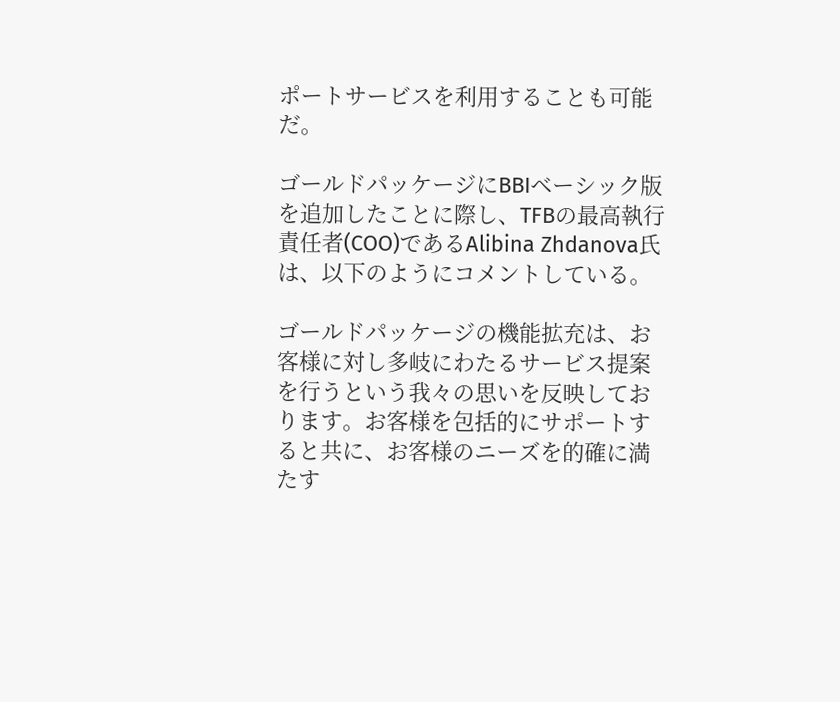ポートサービスを利用することも可能だ。

ゴールドパッケージにBBIベーシック版を追加したことに際し、TFBの最高執行責任者(COO)であるAlibina Zhdanova氏は、以下のようにコメントしている。

ゴールドパッケージの機能拡充は、お客様に対し多岐にわたるサービス提案を行うという我々の思いを反映しております。お客様を包括的にサポートすると共に、お客様のニーズを的確に満たす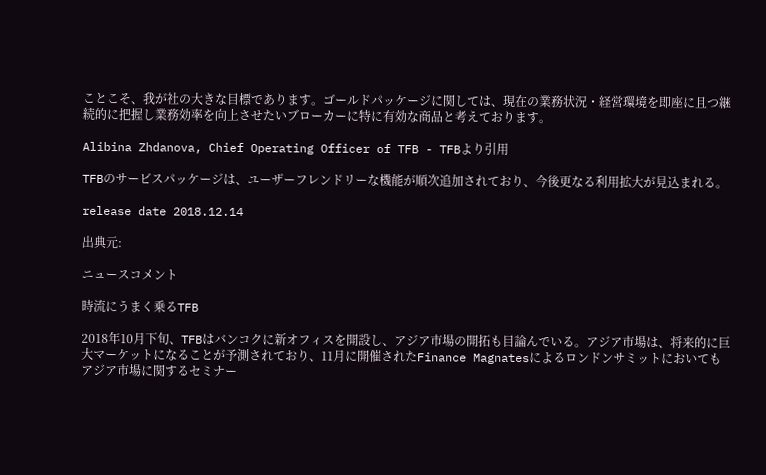ことこそ、我が社の大きな目標であります。ゴールドパッケージに関しては、現在の業務状況・経営環境を即座に且つ継続的に把握し業務効率を向上させたいブローカーに特に有効な商品と考えております。

Alibina Zhdanova, Chief Operating Officer of TFB - TFBより引用

TFBのサービスパッケージは、ユーザーフレンドリーな機能が順次追加されており、今後更なる利用拡大が見込まれる。

release date 2018.12.14

出典元:

ニュースコメント

時流にうまく乗るTFB

2018年10月下旬、TFBはバンコクに新オフィスを開設し、アジア市場の開拓も目論んでいる。アジア市場は、将来的に巨大マーケットになることが予測されており、11月に開催されたFinance Magnatesによるロンドンサミットにおいてもアジア市場に関するセミナー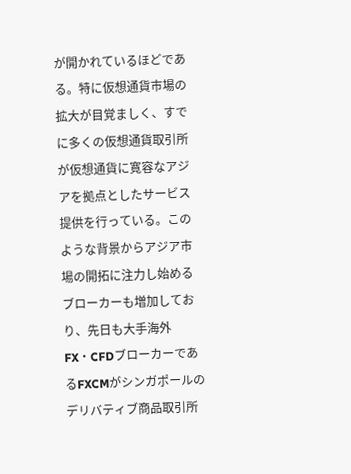が開かれているほどである。特に仮想通貨市場の拡大が目覚ましく、すでに多くの仮想通貨取引所が仮想通貨に寛容なアジアを拠点としたサービス提供を行っている。このような背景からアジア市場の開拓に注力し始めるブローカーも増加しており、先日も大手海外FX・CFDブローカーであるFXCMがシンガポールのデリバティブ商品取引所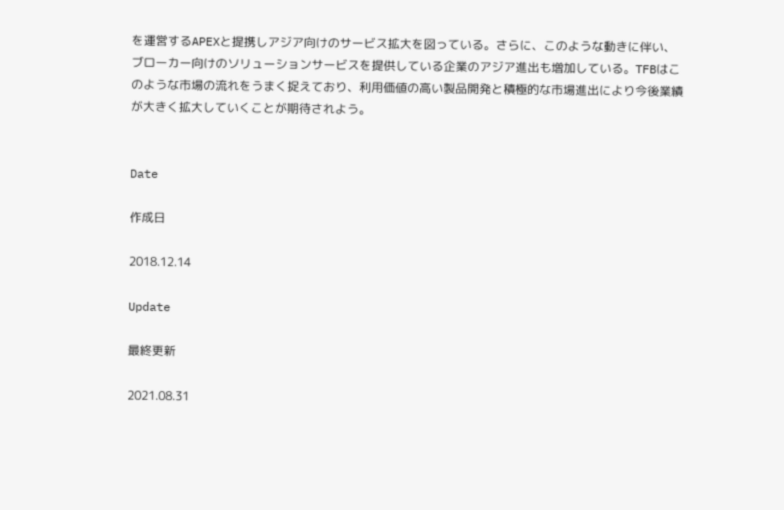を運営するAPEXと提携しアジア向けのサービス拡大を図っている。さらに、このような動きに伴い、ブローカー向けのソリューションサービスを提供している企業のアジア進出も増加している。TFBはこのような市場の流れをうまく捉えており、利用価値の高い製品開発と積極的な市場進出により今後業績が大きく拡大していくことが期待されよう。


Date

作成日

2018.12.14

Update

最終更新

2021.08.31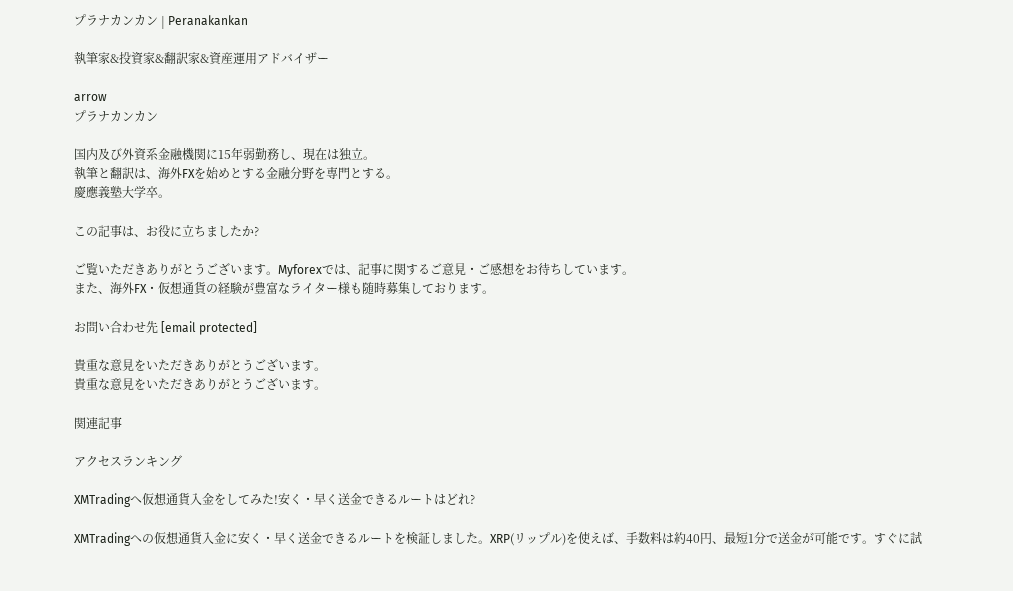プラナカンカン | Peranakankan

執筆家&投資家&翻訳家&資産運用アドバイザー

arrow
プラナカンカン

国内及び外資系金融機関に15年弱勤務し、現在は独立。
執筆と翻訳は、海外FXを始めとする金融分野を専門とする。
慶應義塾大学卒。

この記事は、お役に立ちましたか?

ご覧いただきありがとうございます。Myforexでは、記事に関するご意見・ご感想をお待ちしています。
また、海外FX・仮想通貨の経験が豊富なライター様も随時募集しております。

お問い合わせ先 [email protected]

貴重な意見をいただきありがとうございます。
貴重な意見をいただきありがとうございます。

関連記事

アクセスランキング

XMTradingへ仮想通貨入金をしてみた!安く・早く送金できるルートはどれ?

XMTradingへの仮想通貨入金に安く・早く送金できるルートを検証しました。XRP(リップル)を使えば、手数料は約40円、最短1分で送金が可能です。すぐに試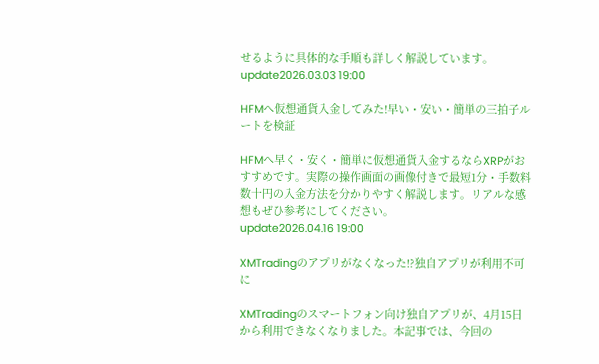せるように具体的な手順も詳しく解説しています。
update2026.03.03 19:00

HFMへ仮想通貨入金してみた!早い・安い・簡単の三拍子ルートを検証

HFMへ早く・安く・簡単に仮想通貨入金するならXRPがおすすめです。実際の操作画面の画像付きで最短1分・手数料数十円の入金方法を分かりやすく解説します。リアルな感想もぜひ参考にしてください。
update2026.04.16 19:00

XMTradingのアプリがなくなった!?独自アプリが利用不可に

XMTradingのスマートフォン向け独自アプリが、4月15日から利用できなくなりました。本記事では、今回の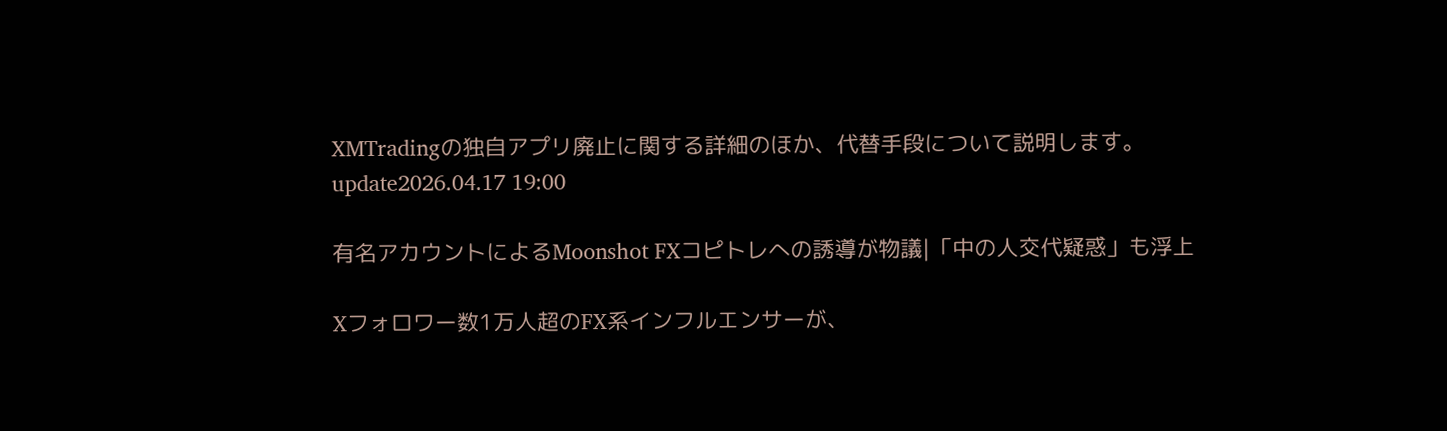XMTradingの独自アプリ廃止に関する詳細のほか、代替手段について説明します。
update2026.04.17 19:00

有名アカウントによるMoonshot FXコピトレへの誘導が物議|「中の人交代疑惑」も浮上

Xフォロワー数1万人超のFX系インフルエンサーが、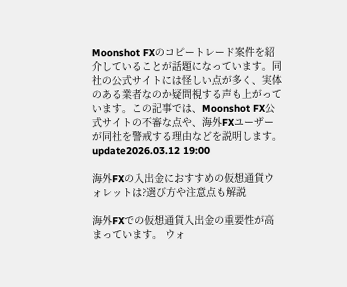Moonshot FXのコピートレード案件を紹介していることが話題になっています。同社の公式サイトには怪しい点が多く、実体のある業者なのか疑問視する声も上がっています。この記事では、Moonshot FX公式サイトの不審な点や、海外FXユーザーが同社を警戒する理由などを説明します。
update2026.03.12 19:00

海外FXの入出金におすすめの仮想通貨ウォレットは?選び方や注意点も解説

海外FXでの仮想通貨入出金の重要性が高まっています。 ウォ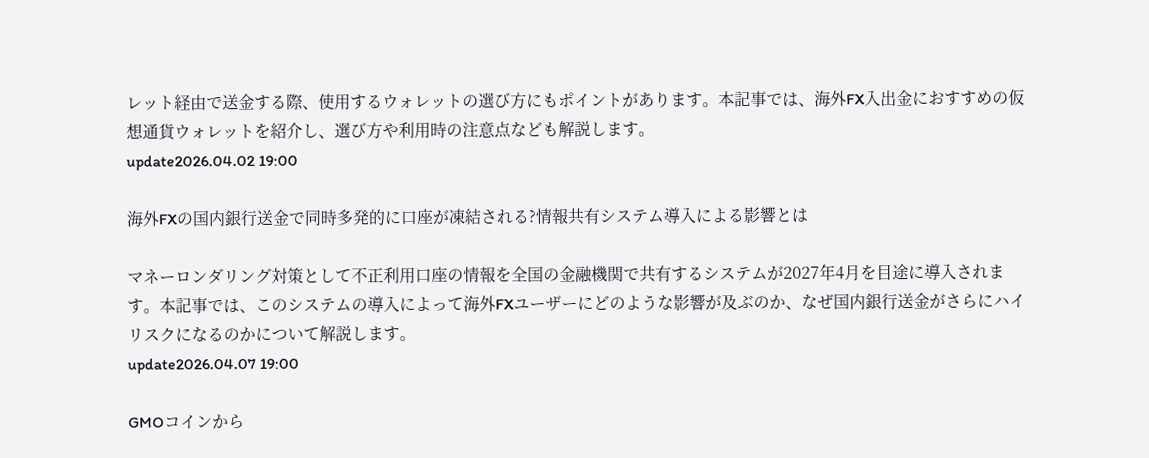レット経由で送金する際、使用するウォレットの選び方にもポイントがあります。本記事では、海外FX入出金におすすめの仮想通貨ウォレットを紹介し、選び方や利用時の注意点なども解説します。
update2026.04.02 19:00

海外FXの国内銀行送金で同時多発的に口座が凍結される?情報共有システム導入による影響とは

マネーロンダリング対策として不正利用口座の情報を全国の金融機関で共有するシステムが2027年4月を目途に導入されます。本記事では、このシステムの導入によって海外FXユーザーにどのような影響が及ぶのか、なぜ国内銀行送金がさらにハイリスクになるのかについて解説します。
update2026.04.07 19:00

GMOコインから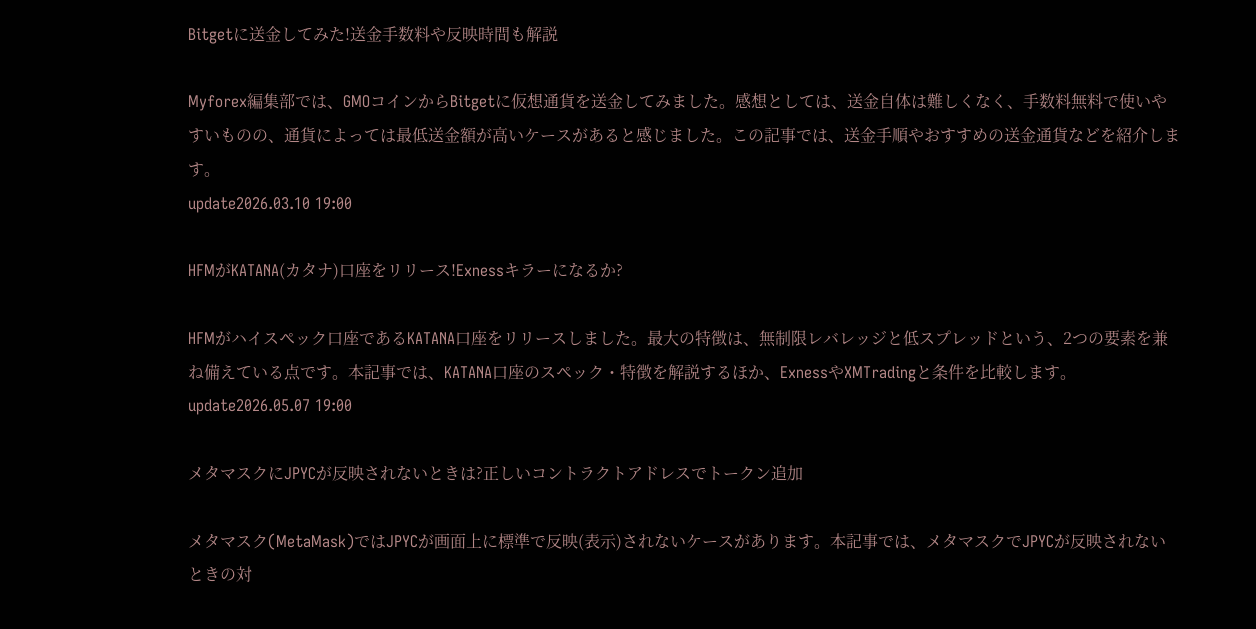Bitgetに送金してみた!送金手数料や反映時間も解説

Myforex編集部では、GMOコインからBitgetに仮想通貨を送金してみました。感想としては、送金自体は難しくなく、手数料無料で使いやすいものの、通貨によっては最低送金額が高いケースがあると感じました。この記事では、送金手順やおすすめの送金通貨などを紹介します。
update2026.03.10 19:00

HFMがKATANA(カタナ)口座をリリース!Exnessキラーになるか?

HFMがハイスペック口座であるKATANA口座をリリースしました。最大の特徴は、無制限レバレッジと低スプレッドという、2つの要素を兼ね備えている点です。本記事では、KATANA口座のスペック・特徴を解説するほか、ExnessやXMTradingと条件を比較します。
update2026.05.07 19:00

メタマスクにJPYCが反映されないときは?正しいコントラクトアドレスでトークン追加

メタマスク(MetaMask)ではJPYCが画面上に標準で反映(表示)されないケースがあります。本記事では、メタマスクでJPYCが反映されないときの対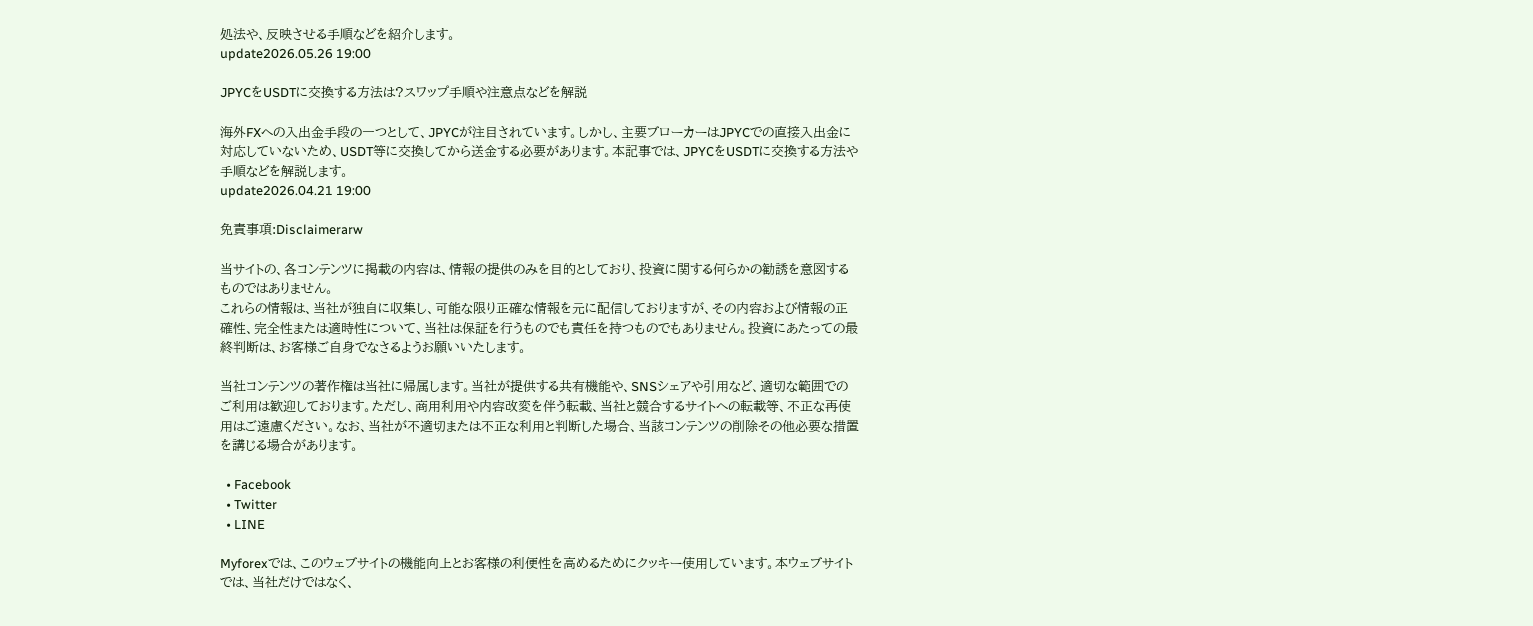処法や、反映させる手順などを紹介します。
update2026.05.26 19:00

JPYCをUSDTに交換する方法は?スワップ手順や注意点などを解説

海外FXへの入出金手段の一つとして、JPYCが注目されています。しかし、主要ブローカーはJPYCでの直接入出金に対応していないため、USDT等に交換してから送金する必要があります。本記事では、JPYCをUSDTに交換する方法や手順などを解説します。
update2026.04.21 19:00

免責事項:Disclaimerarw

当サイトの、各コンテンツに掲載の内容は、情報の提供のみを目的としており、投資に関する何らかの勧誘を意図するものではありません。
これらの情報は、当社が独自に収集し、可能な限り正確な情報を元に配信しておりますが、その内容および情報の正確性、完全性または適時性について、当社は保証を行うものでも責任を持つものでもありません。投資にあたっての最終判断は、お客様ご自身でなさるようお願いいたします。

当社コンテンツの著作権は当社に帰属します。当社が提供する共有機能や、SNSシェアや引用など、適切な範囲でのご利用は歓迎しております。ただし、商用利用や内容改変を伴う転載、当社と競合するサイトへの転載等、不正な再使用はご遠慮ください。なお、当社が不適切または不正な利用と判断した場合、当該コンテンツの削除その他必要な措置を講じる場合があります。

  • Facebook
  • Twitter
  • LINE

Myforexでは、このウェブサイトの機能向上とお客様の利便性を高めるためにクッキー使用しています。本ウェブサイトでは、当社だけではなく、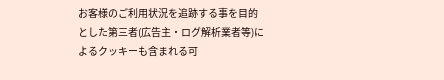お客様のご利用状況を追跡する事を目的とした第三者(広告主・ログ解析業者等)によるクッキーも含まれる可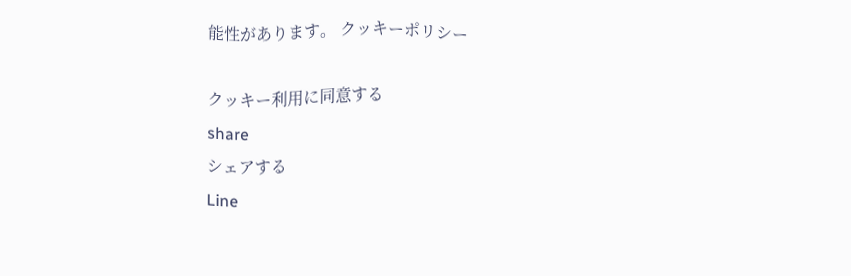能性があります。 クッキーポリシー

クッキー利用に同意する
share
シェアする
Line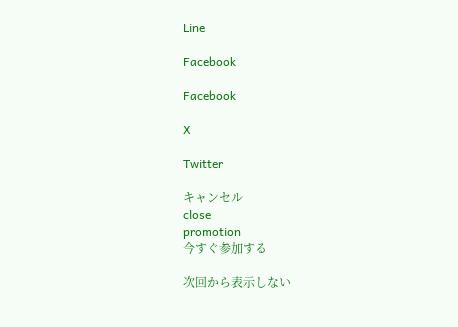Line

Facebook

Facebook

X

Twitter

キャンセル
close
promotion
今すぐ参加する

次回から表示しない